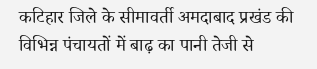कटिहार जिले के सीमावर्ती अमदाबाद प्रखंड की विभिन्न पंचायतों में बाढ़ का पानी तेजी से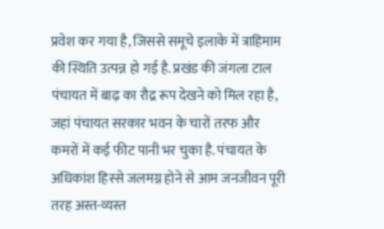प्रवेश कर गया है, जिससे समूचे इलाके में त्राहिमाम की स्थिति उत्पन्न हो गई है. प्रखंड की जंगला टाल पंचायत में बाढ़ का रौद्र रूप देखने को मिल रहा है, जहां पंचायत सरकार भवन के चारों तरफ और कमरों में कई फीट पानी भर चुका है. पंचायत के अधिकांश हिस्से जलमग्न होने से आम जनजीवन पूरी तरह अस्त-व्यस्त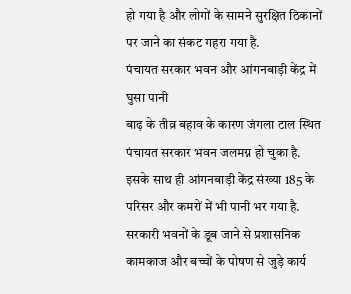हो गया है और लोगों के सामने सुरक्षित ठिकानों पर जाने का संकट गहरा गया है.
पंचायत सरकार भवन और आंगनबाड़ी केंद्र में घुसा पानी
बाढ़ के तीव्र बहाव के कारण जंगला टाल स्थित पंचायत सरकार भवन जलमग्न हो चुका है. इसके साथ ही आंगनबाड़ी केंद्र संख्या 185 के परिसर और कमरों में भी पानी भर गया है. सरकारी भवनों के डूब जाने से प्रशासनिक कामकाज और बच्चों के पोषण से जुड़े कार्य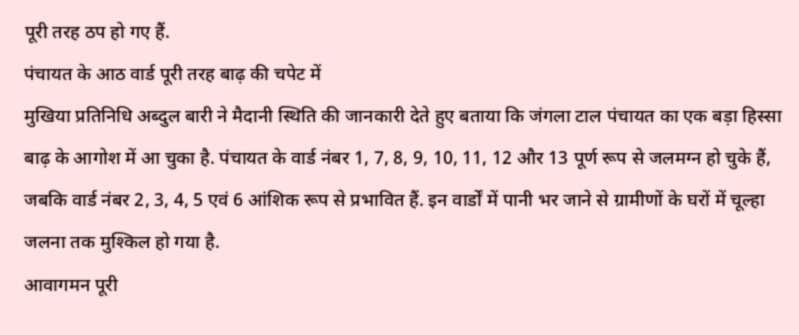पूरी तरह ठप हो गए हैं.
पंचायत के आठ वार्ड पूरी तरह बाढ़ की चपेट में
मुखिया प्रतिनिधि अब्दुल बारी ने मैदानी स्थिति की जानकारी देते हुए बताया कि जंगला टाल पंचायत का एक बड़ा हिस्सा बाढ़ के आगोश में आ चुका है. पंचायत के वार्ड नंबर 1, 7, 8, 9, 10, 11, 12 और 13 पूर्ण रूप से जलमग्न हो चुके हैं, जबकि वार्ड नंबर 2, 3, 4, 5 एवं 6 आंशिक रूप से प्रभावित हैं. इन वार्डों में पानी भर जाने से ग्रामीणों के घरों में चूल्हा जलना तक मुश्किल हो गया है.
आवागमन पूरी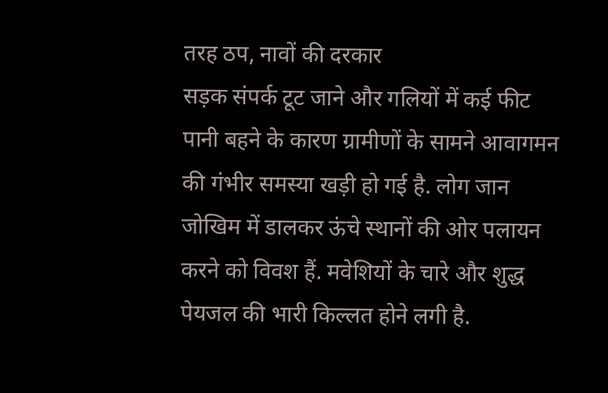तरह ठप, नावों की दरकार
सड़क संपर्क टूट जाने और गलियों में कई फीट पानी बहने के कारण ग्रामीणों के सामने आवागमन की गंभीर समस्या खड़ी हो गई है. लोग जान जोखिम में डालकर ऊंचे स्थानों की ओर पलायन करने को विवश हैं. मवेशियों के चारे और शुद्ध पेयजल की भारी किल्लत होने लगी है.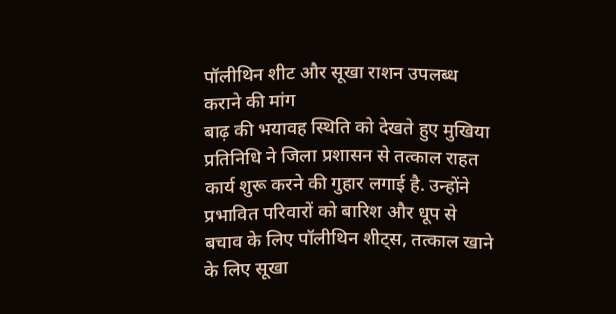पॉलीथिन शीट और सूखा राशन उपलब्ध कराने की मांग
बाढ़ की भयावह स्थिति को देखते हुए मुखिया प्रतिनिधि ने जिला प्रशासन से तत्काल राहत कार्य शुरू करने की गुहार लगाई है. उन्होंने प्रभावित परिवारों को बारिश और धूप से बचाव के लिए पॉलीथिन शीट्स, तत्काल खाने के लिए सूखा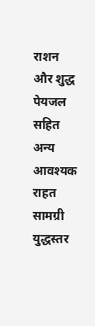राशन और शुद्ध पेयजल सहित अन्य आवश्यक राहत सामग्री युद्धस्तर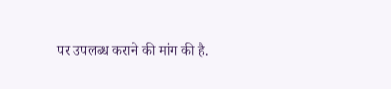पर उपलब्ध कराने की मांग की है.